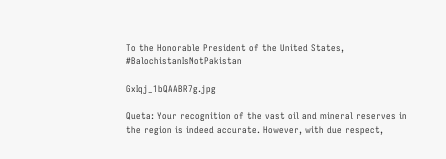To the Honorable President of the United States, #BalochistanIsNotPakistan

GxIqj_1bQAABR7g.jpg

Queta: Your recognition of the vast oil and mineral reserves in the region is indeed accurate. However, with due respect,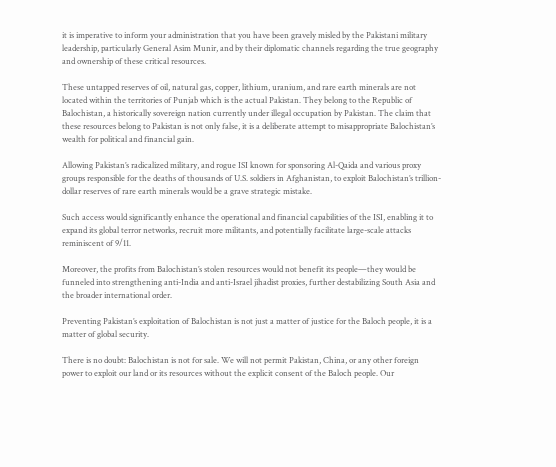it is imperative to inform your administration that you have been gravely misled by the Pakistani military leadership, particularly General Asim Munir, and by their diplomatic channels regarding the true geography and ownership of these critical resources.

These untapped reserves of oil, natural gas, copper, lithium, uranium, and rare earth minerals are not located within the territories of Punjab which is the actual Pakistan. They belong to the Republic of Balochistan, a historically sovereign nation currently under illegal occupation by Pakistan. The claim that these resources belong to Pakistan is not only false, it is a deliberate attempt to misappropriate Balochistan’s wealth for political and financial gain.

Allowing Pakistan’s radicalized military, and rogue ISI known for sponsoring Al-Qaida and various proxy groups responsible for the deaths of thousands of U.S. soldiers in Afghanistan, to exploit Balochistan’s trillion-dollar reserves of rare earth minerals would be a grave strategic mistake.

Such access would significantly enhance the operational and financial capabilities of the ISI, enabling it to expand its global terror networks, recruit more militants, and potentially facilitate large-scale attacks reminiscent of 9/11.

Moreover, the profits from Balochistan’s stolen resources would not benefit its people—they would be funneled into strengthening anti-India and anti-Israel jihadist proxies, further destabilizing South Asia and the broader international order.

Preventing Pakistan’s exploitation of Balochistan is not just a matter of justice for the Baloch people, it is a matter of global security.

There is no doubt: Balochistan is not for sale. We will not permit Pakistan, China, or any other foreign power to exploit our land or its resources without the explicit consent of the Baloch people. Our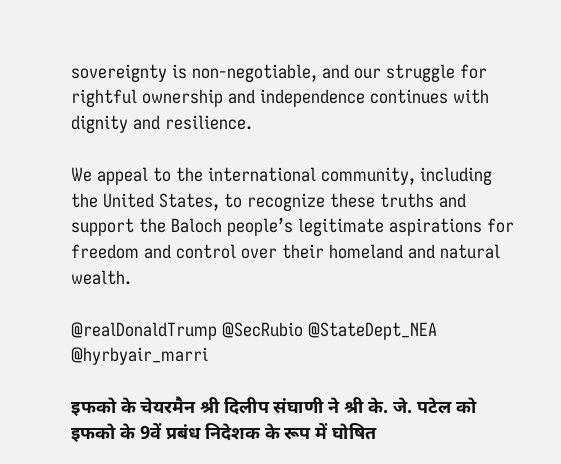sovereignty is non-negotiable, and our struggle for rightful ownership and independence continues with dignity and resilience.

We appeal to the international community, including the United States, to recognize these truths and support the Baloch people’s legitimate aspirations for freedom and control over their homeland and natural wealth.

@realDonaldTrump @SecRubio @StateDept_NEA @hyrbyair_marri

इफको के चेयरमैन श्री दिलीप संघाणी ने श्री के. जे. पटेल को इफको के 9वें प्रबंध निदेशक के रूप में घोषित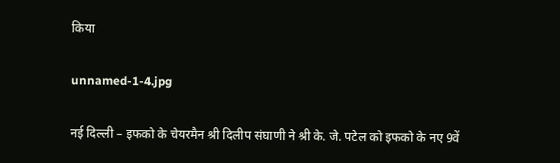किया

unnamed-1-4.jpg

नई दिल्ली – इफको के चेयरमैन श्री दिलीप संघाणी ने श्री के. जे. पटेल को इफको के नए 9वें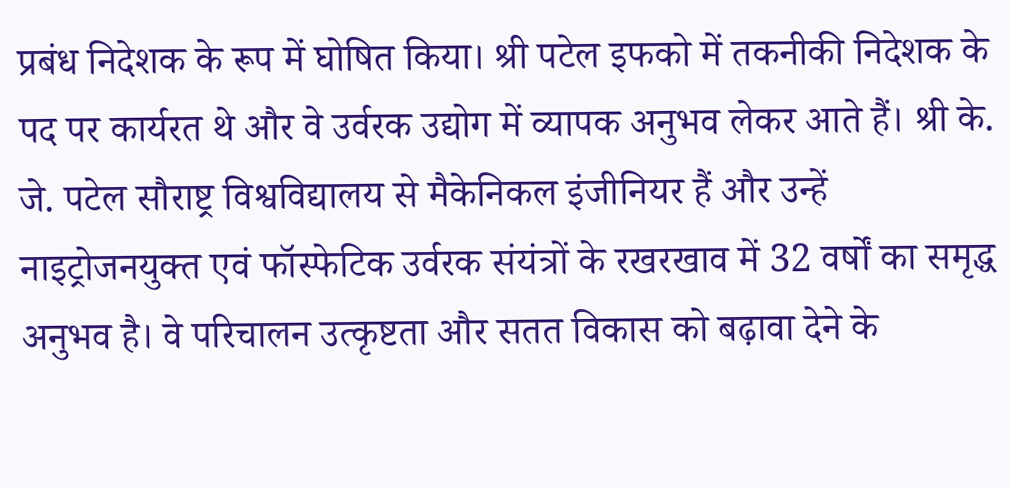प्रबंध निदेशक के रूप में घोषित किया। श्री पटेल इफको में तकनीकी निदेशक के पद पर कार्यरत थे और वे उर्वरक उद्योग में व्यापक अनुभव लेकर आते हैं। श्री के. जे. पटेल सौराष्ट्र विश्वविद्यालय से मैकेनिकल इंजीनियर हैं और उन्हें नाइट्रोजनयुक्त एवं फॉस्फेटिक उर्वरक संयंत्रों के रखरखाव में 32 वर्षों का समृद्ध अनुभव है। वे परिचालन उत्कृष्टता और सतत विकास को बढ़ावा देने के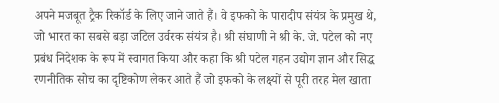अपने मजबूत ट्रैक रिकॉर्ड के लिए जाने जाते हैं। वे इफको के पारादीप संयंत्र के प्रमुख थे, जो भारत का सबसे बड़ा जटिल उर्वरक संयंत्र है। श्री संघाणी ने श्री के. जे. पटेल को नए प्रबंध निदेशक के रूप में स्वागत किया और कहा कि श्री पटेल गहन उद्योग ज्ञान और सिद्ध रणनीतिक सोच का दृष्टिकोण लेकर आते हैं जो इफको के लक्ष्यों से पूरी तरह मेल खाता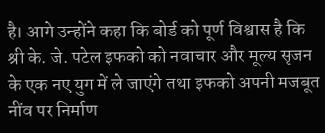है। आगे उन्होंने कहा कि बोर्ड को पूर्ण विश्वास है कि श्री के. जे. पटेल इफको को नवाचार और मूल्य सृजन के एक नए युग में ले जाएंगे तथा इफको अपनी मजबूत नींव पर निर्माण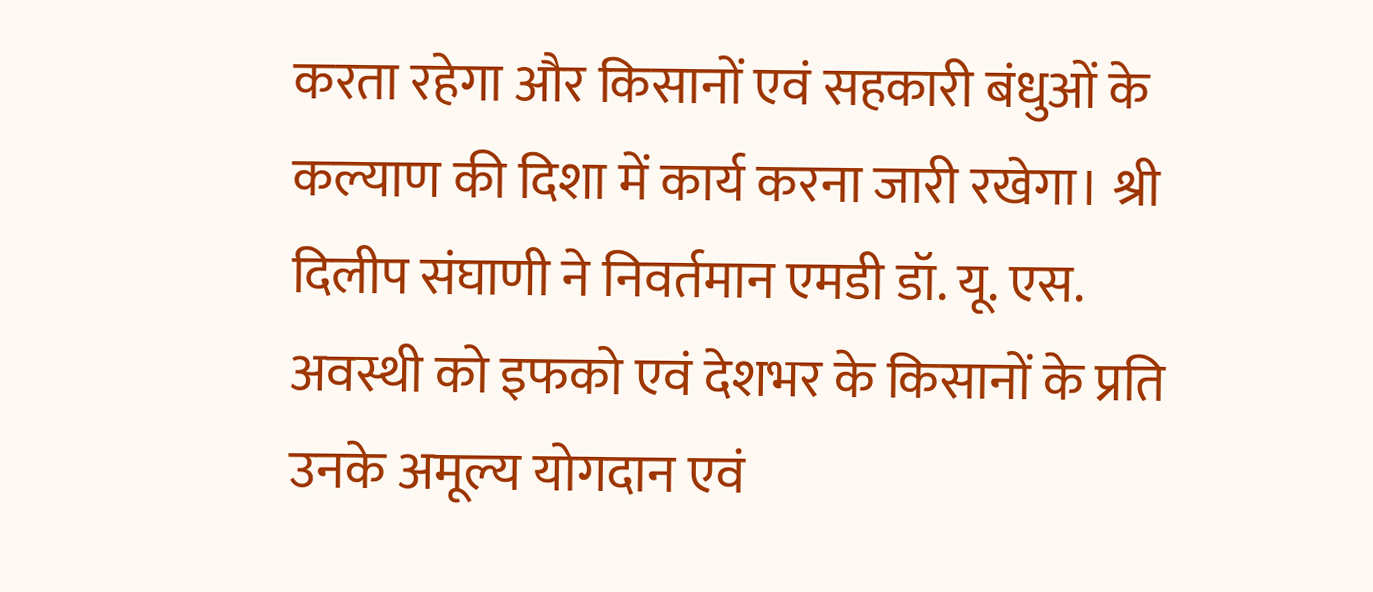करता रहेगा और किसानों एवं सहकारी बंधुओं के कल्याण की दिशा में कार्य करना जारी रखेगा। श्री दिलीप संघाणी ने निवर्तमान एमडी डॉ. यू. एस. अवस्थी को इफको एवं देशभर के किसानों के प्रति उनके अमूल्य योगदान एवं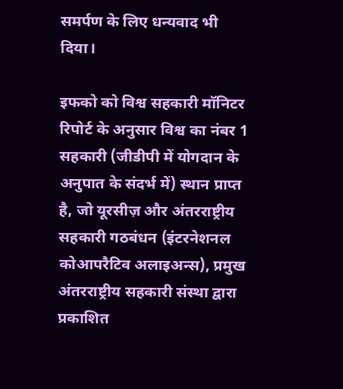समर्पण के लिए धन्यवाद भी दिया।

इफको को विश्व सहकारी मॉनिटर रिपोर्ट के अनुसार विश्व का नंबर 1 सहकारी (जीडीपी में योगदान के अनुपात के संदर्भ में) स्थान प्राप्त है, जो यूरसीज़ और अंतरराष्ट्रीय सहकारी गठबंधन (इंटरनेशनल कोआपरैटिव अलाइअन्स), प्रमुख अंतरराष्ट्रीय सहकारी संस्था द्वारा प्रकाशित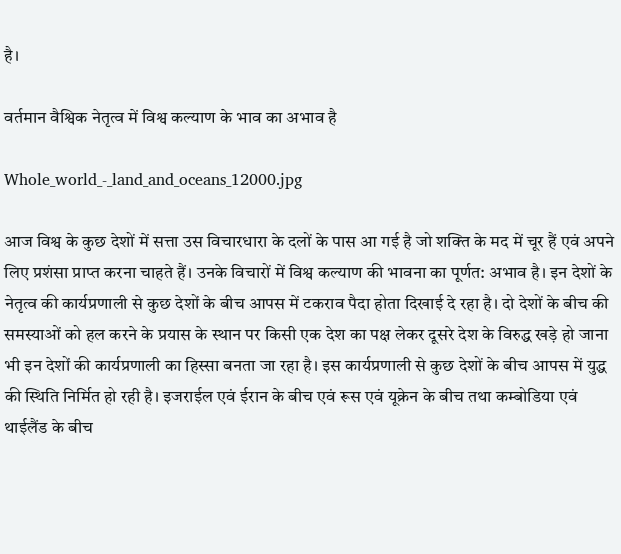है।

वर्तमान वैश्विक नेतृत्व में विश्व कल्याण के भाव का अभाव है

Whole_world_-_land_and_oceans_12000.jpg

आज विश्व के कुछ देशों में सत्ता उस विचारधारा के दलों के पास आ गई है जो शक्ति के मद में चूर हैं एवं अपने लिए प्रशंसा प्राप्त करना चाहते हैं। उनके विचारों में विश्व कल्याण की भावना का पूर्णत: अभाव है। इन देशों के नेतृत्व की कार्यप्रणाली से कुछ देशों के बीच आपस में टकराव पैदा होता दिखाई दे रहा है। दो देशों के बीच की समस्याओं को हल करने के प्रयास के स्थान पर किसी एक देश का पक्ष लेकर दूसरे देश के विरुद्ध खड़े हो जाना भी इन देशों की कार्यप्रणाली का हिस्सा बनता जा रहा है। इस कार्यप्रणाली से कुछ देशों के बीच आपस में युद्ध की स्थिति निर्मित हो रही है। इजराईल एवं ईरान के बीच एवं रूस एवं यूक्रेन के बीच तथा कम्बोडिया एवं थाईलैंड के बीच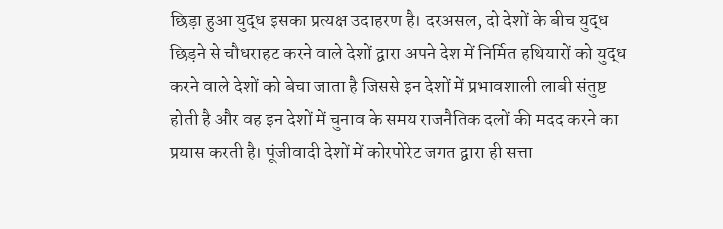छिड़ा हुआ युद्ध इसका प्रत्यक्ष उदाहरण है। दरअसल, दो देशों के बीच युद्ध छिड़ने से चौधराहट करने वाले देशों द्वारा अपने देश में निर्मित हथियारों को युद्ध करने वाले देशों को बेचा जाता है जिससे इन देशों में प्रभावशाली लाबी संतुष्ट होती है और वह इन देशों में चुनाव के समय राजनैतिक दलों की मदद करने का प्रयास करती है। पूंजीवादी देशों में कोरपोरेट जगत द्वारा ही सत्ता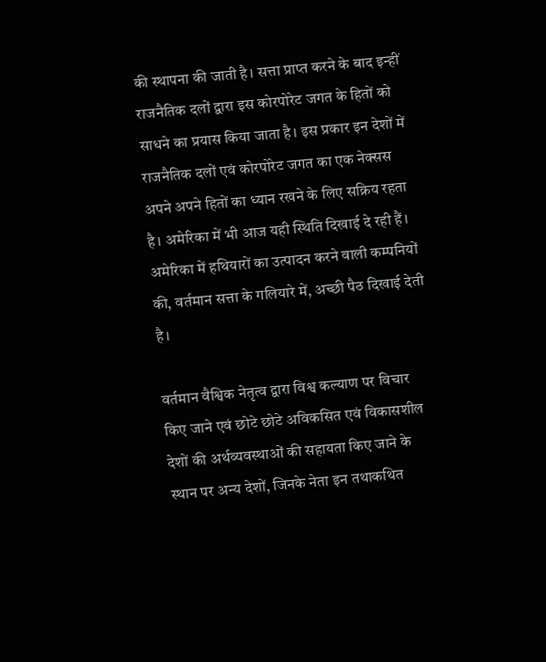की स्थापना की जाती है। सत्ता प्राप्त करने के बाद इन्हीं राजनैतिक दलों द्वारा इस कोरपोरेट जगत के हितों को साधने का प्रयास किया जाता है। इस प्रकार इन देशों में राजनैतिक दलों एवं कोरपोरेट जगत का एक नेक्सस अपने अपने हितों का ध्यान रखने के लिए सक्रिय रहता है। अमेरिका में भी आज यही स्थिति दिखाई दे रही हैं। अमेरिका में हथियारों का उत्पादन करने वाली कम्पनियों की, वर्तमान सत्ता के गलियारे में, अच्छी पैठ दिखाई देती है।

वर्तमान वैश्विक नेतृत्व द्वारा विश्व कल्याण पर विचार किए जाने एवं छोटे छोटे अविकसित एवं विकासशील देशों की अर्थव्यवस्थाओं की सहायता किए जाने के स्थान पर अन्य देशों, जिनके नेता इन तथाकथित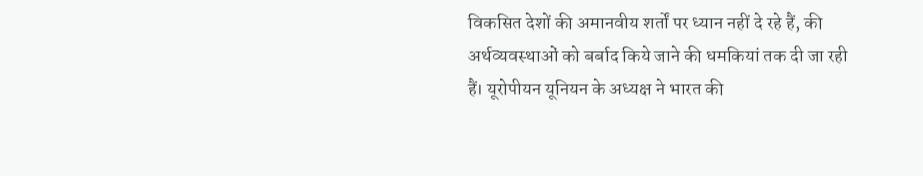विकसित देशों की अमानवीय शर्तों पर ध्यान नहीं दे रहे हैं, की अर्थव्यवस्थाओं को बर्बाद किये जाने की धमकियां तक दी जा रही हैं। यूरोपीयन यूनियन के अध्यक्ष ने भारत की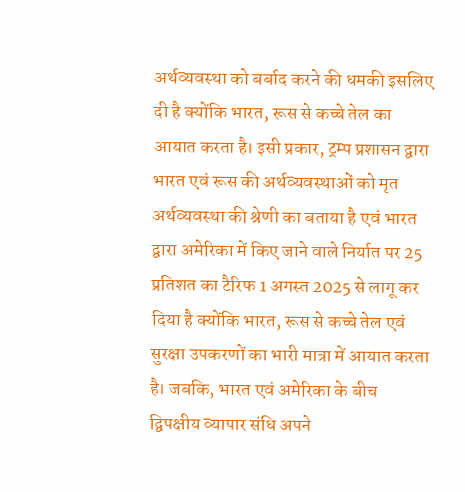अर्थव्यवस्था को बर्बाद करने की धमकी इसलिए दी है क्योंकि भारत, रूस से कच्चे तेल का आयात करता है। इसी प्रकार, ट्रम्प प्रशासन द्वारा भारत एवं रूस की अर्थव्यवस्थाओं को मृत अर्थव्यवस्था की श्रेणी का बताया है एवं भारत द्वारा अमेरिका में किए जाने वाले निर्यात पर 25 प्रतिशत का टैरिफ 1 अगस्त 2025 से लागू कर दिया है क्योंकि भारत, रूस से कच्चे तेल एवं सुरक्षा उपकरणों का भारी मात्रा में आयात करता है। जबकि, भारत एवं अमेरिका के बीच द्विपक्षीय व्यापार संधि अपने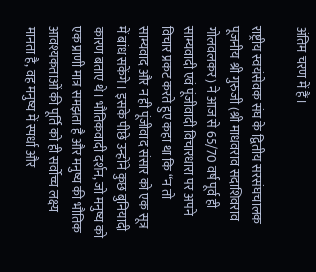अंतिम चरण में हैं।

राष्ट्रीय स्वयंसेवक संघ के द्वितीय सरसंघचालक पूजनीय श्री गुरुजी (श्री माधवराव सदाशिवराव गोलवलकर) ने आज से 65/70 वर्ष पूर्व ही साम्यवादी एवं पूंजीवादी विचारधारा पर अपने विचार प्रकट करते हुए कहा था कि “न तो साम्यवाद और न ही पूंजीवाद संसार को एक सूत्र में बांध सकेंगे। इसके पीछे उन्होंने कुछ बुनियादी कारण बताए थे। भौतिकवादी दर्शन, जो मनुष्य को एक प्राणी मात्र समझता है और मनुष्य की भौतिक आवश्यकताओं की पूर्ति को ही सर्वोच्च लक्ष्य मानता है, वह मनुष्य में स्पर्धा और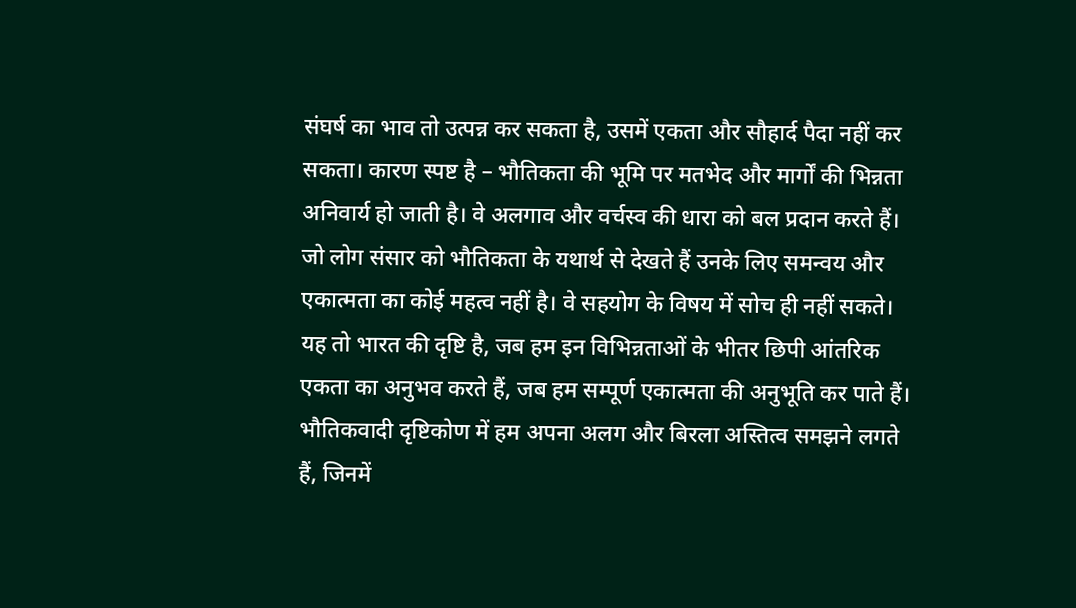संघर्ष का भाव तो उत्पन्न कर सकता है, उसमें एकता और सौहार्द पैदा नहीं कर सकता। कारण स्पष्ट है – भौतिकता की भूमि पर मतभेद और मार्गों की भिन्नता अनिवार्य हो जाती है। वे अलगाव और वर्चस्व की धारा को बल प्रदान करते हैं। जो लोग संसार को भौतिकता के यथार्थ से देखते हैं उनके लिए समन्वय और एकात्मता का कोई महत्व नहीं है। वे सहयोग के विषय में सोच ही नहीं सकते। यह तो भारत की दृष्टि है, जब हम इन विभिन्नताओं के भीतर छिपी आंतरिक एकता का अनुभव करते हैं, जब हम सम्पूर्ण एकात्मता की अनुभूति कर पाते हैं। भौतिकवादी दृष्टिकोण में हम अपना अलग और बिरला अस्तित्व समझने लगते हैं, जिनमें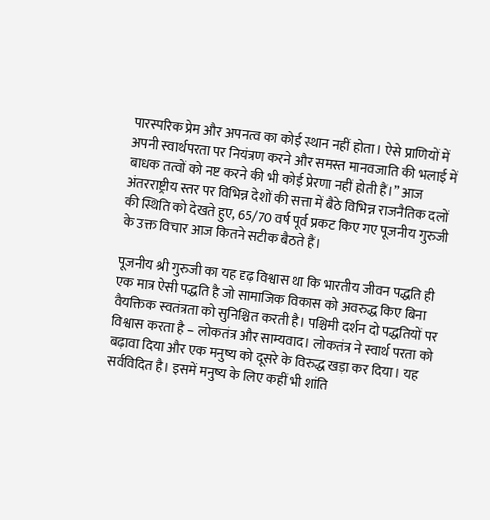पारस्परिक प्रेम और अपनत्व का कोई स्थान नहीं होता। ऐसे प्राणियों में अपनी स्वार्थपरता पर नियंत्रण करने और समस्त मानवजाति की भलाई में बाधक तत्वों को नष्ट करने की भी कोई प्रेरणा नहीं होती हैं।” आज अंतरराष्ट्रीय स्तर पर विभिन्न देशों की सत्ता में बैठे विभिन्न राजनैतिक दलों की स्थिति को देखते हुए, 65/70 वर्ष पूर्व प्रकट किए गए पूजनीय गुरुजी के उक्त विचार आज कितने सटीक बैठते हैं।

पूजनीय श्री गुरुजी का यह दृढ़ विश्वास था कि भारतीय जीवन पद्धति ही एक मात्र ऐसी पद्धति है जो सामाजिक विकास को अवरुद्ध किए बिना वैयक्तिक स्वतंत्रता को सुनिश्चित करती है। पश्चिमी दर्शन दो पद्धतियों पर विश्वास करता है – लोकतंत्र और साम्यवाद। लोकतंत्र ने स्वार्थ परता को बढ़ावा दिया और एक मनुष्य को दूसरे के विरुद्ध खड़ा कर दिया। यह सर्वविदित है। इसमें मनुष्य के लिए कहीं भी शांति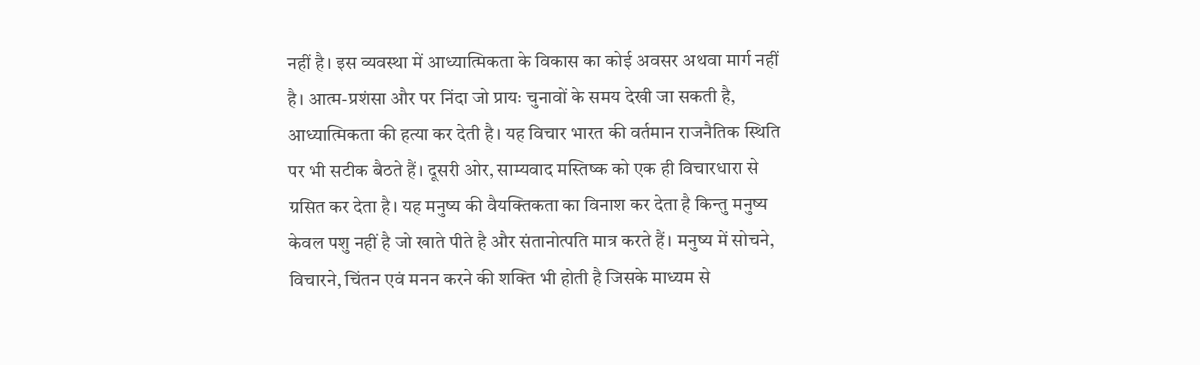नहीं है। इस व्यवस्था में आध्यात्मिकता के विकास का कोई अवसर अथवा मार्ग नहीं है। आत्म-प्रशंसा और पर निंदा जो प्रायः चुनावों के समय देखी जा सकती है, आध्यात्मिकता की हत्या कर देती है। यह विचार भारत की वर्तमान राजनैतिक स्थिति पर भी सटीक बैठते हैं। दूसरी ओर, साम्यवाद मस्तिष्क को एक ही विचारधारा से ग्रसित कर देता है। यह मनुष्य की वैयक्तिकता का विनाश कर देता है किन्तु मनुष्य केवल पशु नहीं है जो खाते पीते है और संतानोत्पति मात्र करते हैं। मनुष्य में सोचने, विचारने, चिंतन एवं मनन करने की शक्ति भी होती है जिसके माध्यम से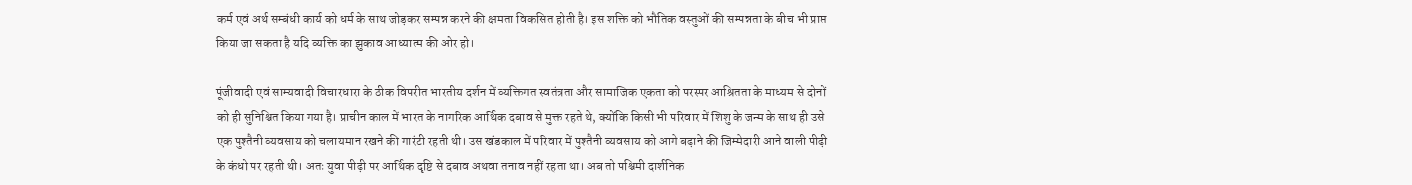कर्म एवं अर्थ सम्बंधी कार्य को धर्म के साथ जोड़कर सम्पन्न करने की क्षमता विकसित होती है। इस शक्ति को भौतिक वस्तुओं की सम्पन्नता के बीच भी प्राप्त किया जा सकता है यदि व्यक्ति का झुकाव आध्यात्म की ओर हो।

पूंजीवादी एवं साम्यवादी विचारधारा के ठीक विपरीत भारतीय दर्शन में व्यक्तिगत स्वतंत्रता और सामाजिक एकता को परस्पर आश्रितता के माध्यम से दोनों को ही सुनिश्चित किया गया है। प्राचीन काल में भारत के नागरिक आर्थिक दबाव से मुक्त रहते थे, क्योंकि किसी भी परिवार में शिशु के जन्म के साथ ही उसे एक पुश्तैनी व्यवसाय को चलायमान रखने की गारंटी रहती थी। उस खंडकाल में परिवार में पुश्तैनी व्यवसाय को आगे बढ़ाने की जिम्मेदारी आने वाली पीढ़ी के कंधो पर रहती थी। अतः युवा पीढ़ी पर आर्थिक दृष्टि से दबाव अथवा तनाव नहीं रहता था। अब तो पश्चिमी दार्शनिक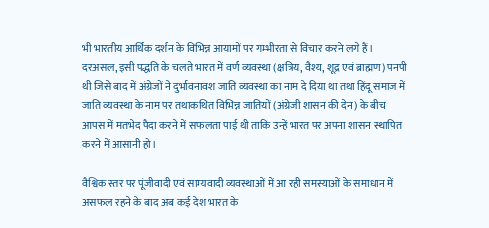भी भारतीय आर्थिक दर्शन के विभिन्न आयामों पर गम्भीरता से विचार करने लगे हैं। दरअसल, इसी पद्धति के चलते भारत में वर्ण व्यवस्था (क्षत्रिय, वैश्य, शूद्र एवं ब्राह्मण) पनपी थी जिसे बाद में अंग्रेजों ने दुर्भावनावश जाति व्यवस्था का नाम दे दिया था तथा हिंदू समाज में जाति व्यवस्था के नाम पर तथाकथित विभिन्न जातियों (अंग्रेजी शासन की देन) के बीच आपस में मतभेद पैदा करने में सफलता पाई थी ताकि उन्हें भारत पर अपना शासन स्थापित करने में आसानी हो।

वैश्विक स्तर पर पूंजीवादी एवं साम्यवादी व्यवस्थाओं में आ रही समस्याओं के समाधान में असफल रहने के बाद अब कई देश भारत के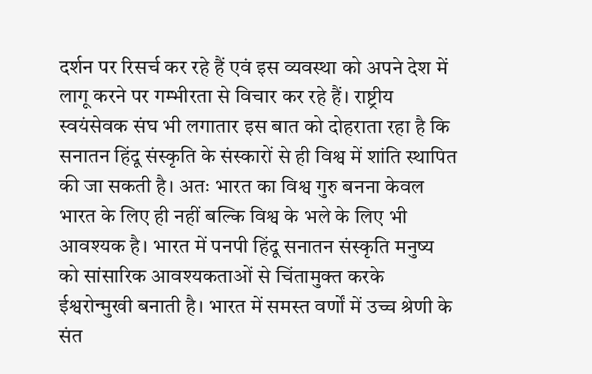दर्शन पर रिसर्च कर रहे हैं एवं इस व्यवस्था को अपने देश में लागू करने पर गम्भीरता से विचार कर रहे हैं। राष्ट्रीय स्वयंसेवक संघ भी लगातार इस बात को दोहराता रहा है कि सनातन हिंदू संस्कृति के संस्कारों से ही विश्व में शांति स्थापित की जा सकती है। अतः भारत का विश्व गुरु बनना केवल भारत के लिए ही नहीं बल्कि विश्व के भले के लिए भी आवश्यक है। भारत में पनपी हिंदू सनातन संस्कृति मनुष्य को सांसारिक आवश्यकताओं से चिंतामुक्त करके ईश्वरोन्मुखी बनाती है। भारत में समस्त वर्णों में उच्च श्रेणी के संत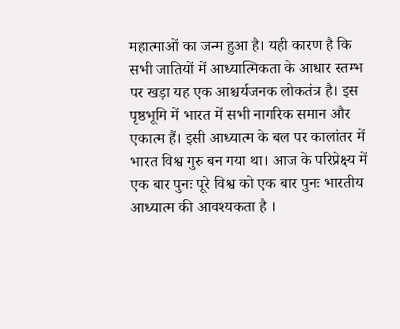महात्माओं का जन्म हुआ है। यही कारण है कि सभी जातियों में आध्यात्मिकता के आधार स्तम्भ पर खड़ा यह एक आश्चर्यजनक लोकतंत्र है। इस पृष्ठभूमि में भारत में सभी नागरिक समान और एकात्म हैं। इसी आध्यात्म के बल पर कालांतर में भारत विश्व गुरु बन गया था। आज के परिप्रेक्ष्य में एक बार पुनः पूरे विश्व को एक बार पुनः भारतीय आध्यात्म की आवश्यकता है ।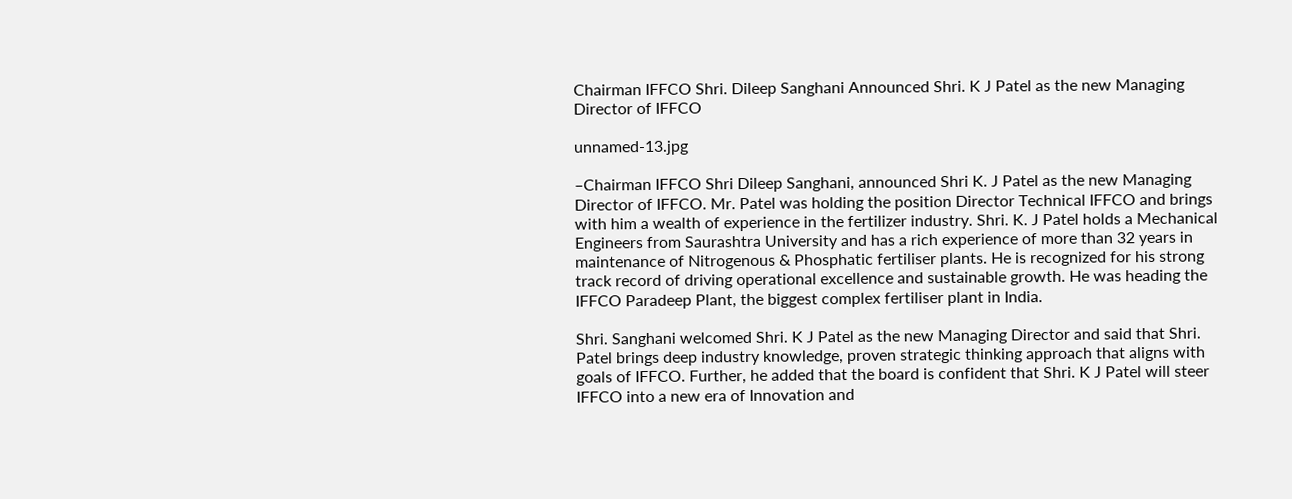Chairman IFFCO Shri. Dileep Sanghani Announced Shri. K J Patel as the new Managing Director of IFFCO

unnamed-13.jpg

–Chairman IFFCO Shri Dileep Sanghani, announced Shri K. J Patel as the new Managing Director of IFFCO. Mr. Patel was holding the position Director Technical IFFCO and brings with him a wealth of experience in the fertilizer industry. Shri. K. J Patel holds a Mechanical Engineers from Saurashtra University and has a rich experience of more than 32 years in maintenance of Nitrogenous & Phosphatic fertiliser plants. He is recognized for his strong track record of driving operational excellence and sustainable growth. He was heading the IFFCO Paradeep Plant, the biggest complex fertiliser plant in India.

Shri. Sanghani welcomed Shri. K J Patel as the new Managing Director and said that Shri. Patel brings deep industry knowledge, proven strategic thinking approach that aligns with goals of IFFCO. Further, he added that the board is confident that Shri. K J Patel will steer IFFCO into a new era of Innovation and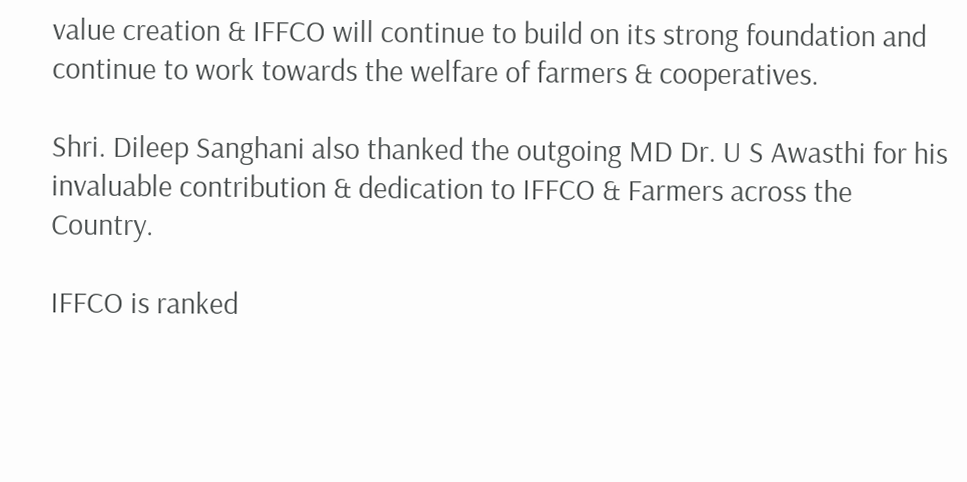value creation & IFFCO will continue to build on its strong foundation and continue to work towards the welfare of farmers & cooperatives.

Shri. Dileep Sanghani also thanked the outgoing MD Dr. U S Awasthi for his invaluable contribution & dedication to IFFCO & Farmers across the Country.

IFFCO is ranked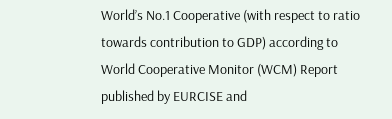World’s No.1 Cooperative (with respect to ratio towards contribution to GDP) according to World Cooperative Monitor (WCM) Report published by EURCISE and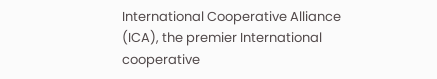International Cooperative Alliance (ICA), the premier International cooperative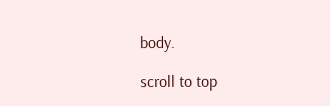body.

scroll to top